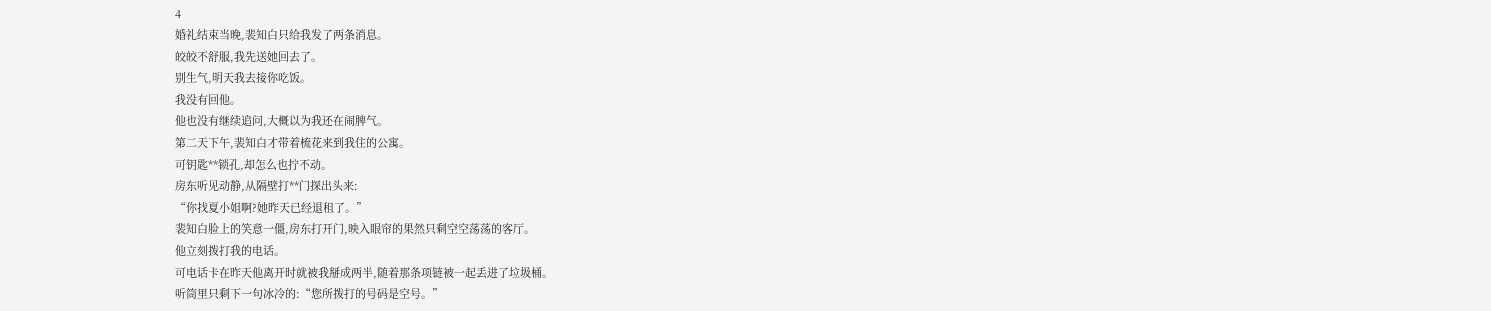4
婚礼结束当晚,裴知白只给我发了两条消息。
皎皎不舒服,我先送她回去了。
别生气,明天我去接你吃饭。
我没有回他。
他也没有继续追问,大概以为我还在闹脾气。
第二天下午,裴知白才带着梳花来到我住的公寓。
可钥匙**锁孔,却怎么也拧不动。
房东听见动静,从隔壁打**门探出头来:
“你找夏小姐啊?她昨天已经退租了。”
裴知白脸上的笑意一僵,房东打开门,映入眼帘的果然只剩空空荡荡的客厅。
他立刻拨打我的电话。
可电话卡在昨天他离开时就被我掰成两半,随着那条项链被一起丢进了垃圾桶。
听筒里只剩下一句冰冷的:“您所拨打的号码是空号。”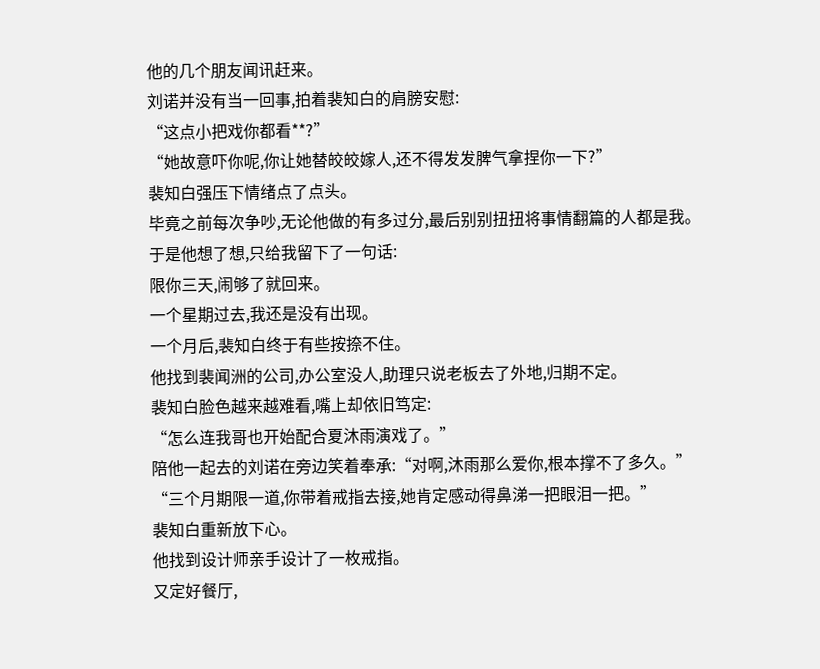他的几个朋友闻讯赶来。
刘诺并没有当一回事,拍着裴知白的肩膀安慰:
“这点小把戏你都看**?”
“她故意吓你呢,你让她替皎皎嫁人,还不得发发脾气拿捏你一下?”
裴知白强压下情绪点了点头。
毕竟之前每次争吵,无论他做的有多过分,最后别别扭扭将事情翻篇的人都是我。
于是他想了想,只给我留下了一句话:
限你三天,闹够了就回来。
一个星期过去,我还是没有出现。
一个月后,裴知白终于有些按捺不住。
他找到裴闻洲的公司,办公室没人,助理只说老板去了外地,归期不定。
裴知白脸色越来越难看,嘴上却依旧笃定:
“怎么连我哥也开始配合夏沐雨演戏了。”
陪他一起去的刘诺在旁边笑着奉承:“对啊,沐雨那么爱你,根本撑不了多久。”
“三个月期限一道,你带着戒指去接,她肯定感动得鼻涕一把眼泪一把。”
裴知白重新放下心。
他找到设计师亲手设计了一枚戒指。
又定好餐厅,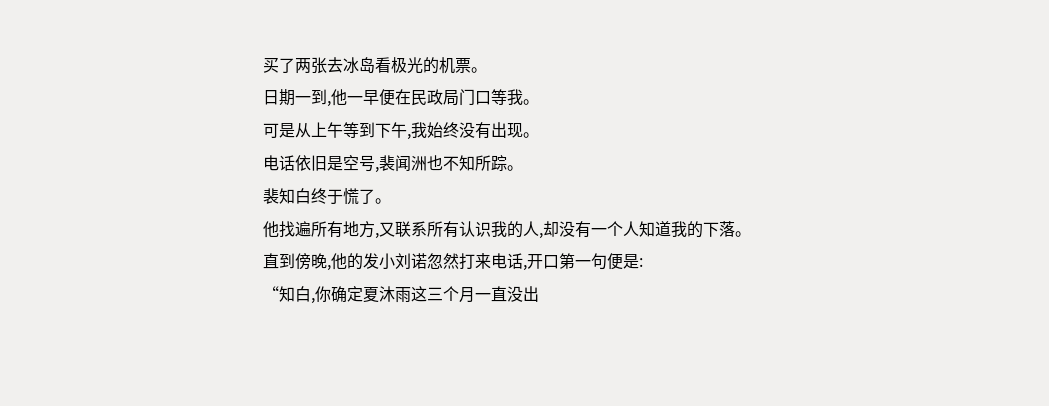买了两张去冰岛看极光的机票。
日期一到,他一早便在民政局门口等我。
可是从上午等到下午,我始终没有出现。
电话依旧是空号,裴闻洲也不知所踪。
裴知白终于慌了。
他找遍所有地方,又联系所有认识我的人,却没有一个人知道我的下落。
直到傍晚,他的发小刘诺忽然打来电话,开口第一句便是:
“知白,你确定夏沐雨这三个月一直没出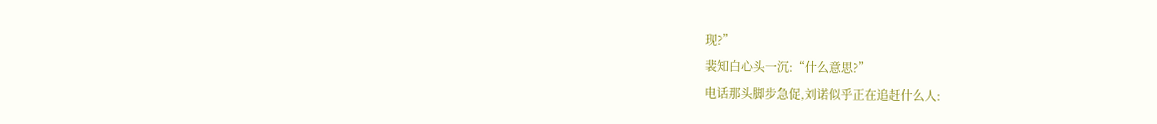现?”
裴知白心头一沉:“什么意思?”
电话那头脚步急促,刘诺似乎正在追赶什么人: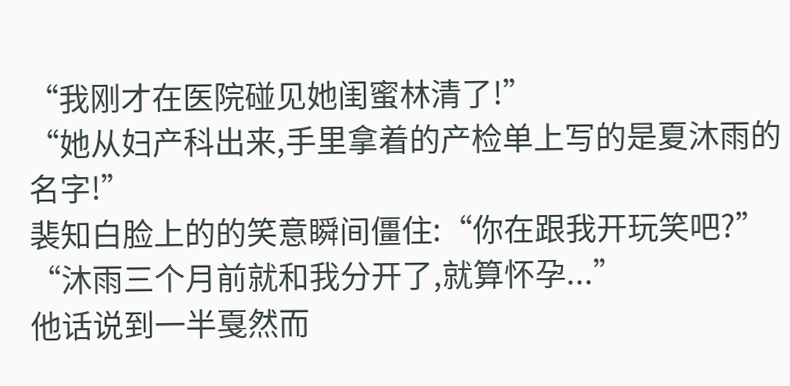“我刚才在医院碰见她闺蜜林清了!”
“她从妇产科出来,手里拿着的产检单上写的是夏沐雨的名字!”
裴知白脸上的的笑意瞬间僵住:“你在跟我开玩笑吧?”
“沐雨三个月前就和我分开了,就算怀孕...”
他话说到一半戛然而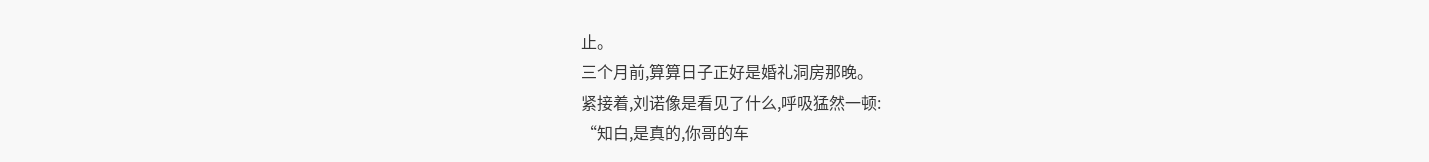止。
三个月前,算算日子正好是婚礼洞房那晚。
紧接着,刘诺像是看见了什么,呼吸猛然一顿:
“知白,是真的,你哥的车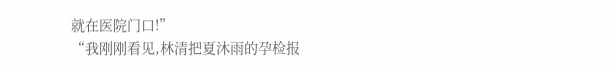就在医院门口!”
“我刚刚看见,林清把夏沐雨的孕检报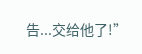告...交给他了!”